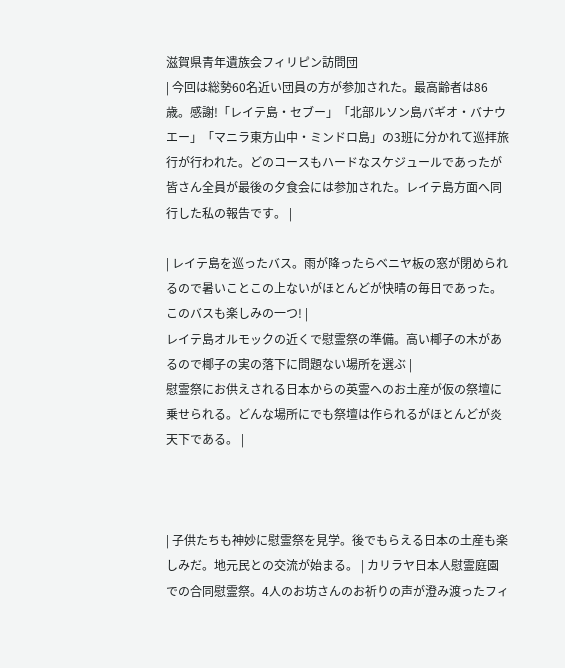滋賀県青年遺族会フィリピン訪問団
| 今回は総勢60名近い団員の方が参加された。最高齢者は86歳。感謝!「レイテ島・セブー」「北部ルソン島バギオ・バナウエー」「マニラ東方山中・ミンドロ島」の3班に分かれて巡拝旅行が行われた。どのコースもハードなスケジュールであったが皆さん全員が最後の夕食会には参加された。レイテ島方面へ同行した私の報告です。 |

| レイテ島を巡ったバス。雨が降ったらベニヤ板の窓が閉められるので暑いことこの上ないがほとんどが快晴の毎日であった。このバスも楽しみの一つ! |
レイテ島オルモックの近くで慰霊祭の準備。高い椰子の木があるので椰子の実の落下に問題ない場所を選ぶ |
慰霊祭にお供えされる日本からの英霊へのお土産が仮の祭壇に乗せられる。どんな場所にでも祭壇は作られるがほとんどが炎天下である。 |



| 子供たちも神妙に慰霊祭を見学。後でもらえる日本の土産も楽しみだ。地元民との交流が始まる。 | カリラヤ日本人慰霊庭園での合同慰霊祭。4人のお坊さんのお祈りの声が澄み渡ったフィ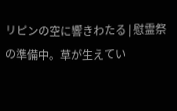リピンの空に響きわたる | 慰霊祭の準備中。草が生えてい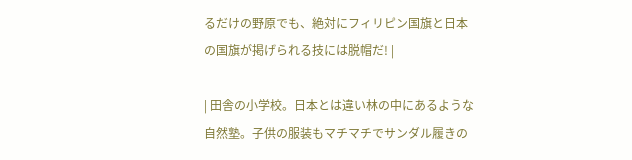るだけの野原でも、絶対にフィリピン国旗と日本の国旗が掲げられる技には脱帽だ! |

| 田舎の小学校。日本とは違い林の中にあるような自然塾。子供の服装もマチマチでサンダル履きの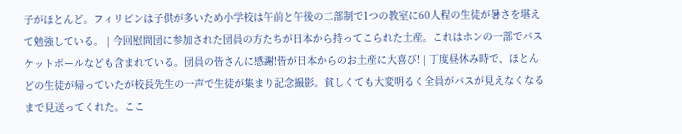子がほとんど。フィリピンは子供が多いため小学校は午前と午後の二部制で1つの教室に60人程の生徒が暑さを堪えて勉強している。 | 今回慰問団に参加された団員の方たちが日本から持ってこられた土産。これはホンの一部でバスケットボールなども含まれている。団員の皆さんに感謝!皆が日本からのお土産に大喜び! | 丁度昼休み時で、ほとんどの生徒が帰っていたが校長先生の一声で生徒が集まり記念撮影。貧しくても大変明るく全員がバスが見えなくなるまで見送ってくれた。ここ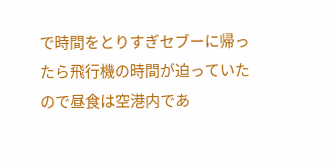で時間をとりすぎセブーに帰ったら飛行機の時間が迫っていたので昼食は空港内であ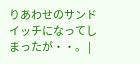りあわせのサンドイッチになってしまったが・・。 |